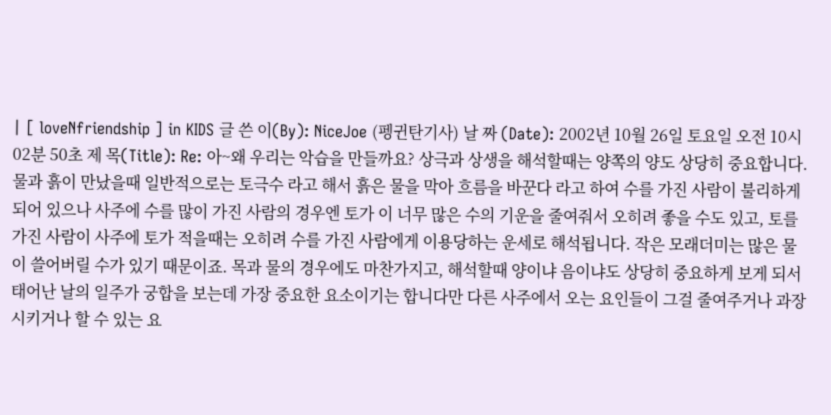| [ loveNfriendship ] in KIDS 글 쓴 이(By): NiceJoe (펭귄탄기사) 날 짜 (Date): 2002년 10월 26일 토요일 오전 10시 02분 50초 제 목(Title): Re: 아~왜 우리는 악습을 만들까요? 상극과 상생을 해석할때는 양쪽의 양도 상당히 중요합니다. 물과 흙이 만났을때 일반적으로는 토극수 라고 해서 흙은 물을 막아 흐름을 바꾼다 라고 하여 수를 가진 사람이 불리하게 되어 있으나 사주에 수를 많이 가진 사람의 경우엔 토가 이 너무 많은 수의 기운을 줄여줘서 오히려 좋을 수도 있고, 토를 가진 사람이 사주에 토가 적을때는 오히려 수를 가진 사람에게 이용당하는 운세로 해석됩니다. 작은 모래더미는 많은 물이 쓸어버릴 수가 있기 때문이죠. 목과 물의 경우에도 마찬가지고, 해석할때 양이냐 음이냐도 상당히 중요하게 보게 되서 태어난 날의 일주가 궁합을 보는데 가장 중요한 요소이기는 합니다만 다른 사주에서 오는 요인들이 그걸 줄여주거나 과장시키거나 할 수 있는 요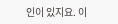인이 있지요. 이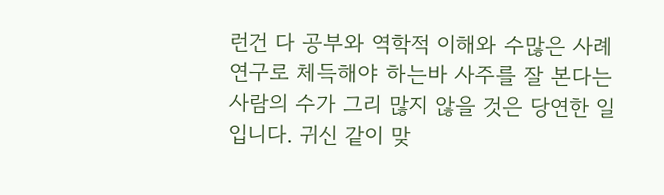런건 다 공부와 역학적 이해와 수많은 사례연구로 체득해야 하는바 사주를 잘 본다는 사람의 수가 그리 많지 않을 것은 당연한 일입니다. 귀신 같이 맞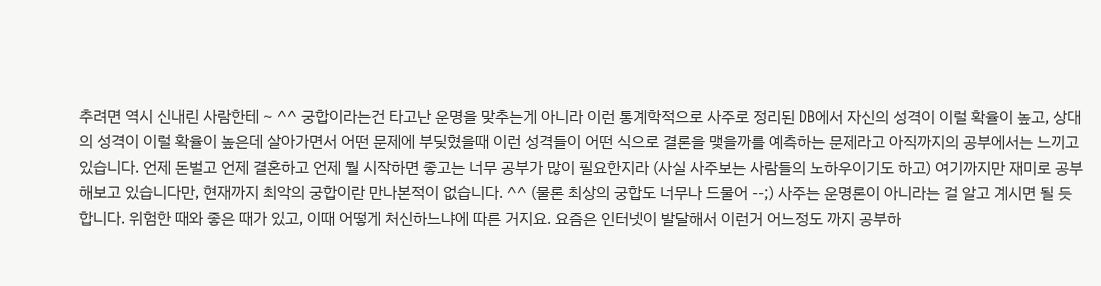추려면 역시 신내린 사람한테 ~ ^^ 궁합이라는건 타고난 운명을 맞추는게 아니라 이런 통계학적으로 사주로 정리된 DB에서 자신의 성격이 이럴 확율이 높고, 상대의 성격이 이럴 확율이 높은데 살아가면서 어떤 문제에 부딪혔을때 이런 성격들이 어떤 식으로 결론을 맺을까를 예측하는 문제라고 아직까지의 공부에서는 느끼고 있습니다. 언제 돈벌고 언제 결혼하고 언제 뭘 시작하면 좋고는 너무 공부가 많이 필요한지라 (사실 사주보는 사람들의 노하우이기도 하고) 여기까지만 재미로 공부해보고 있습니다만, 현재까지 최악의 궁합이란 만나본적이 없습니다. ^^ (물론 최상의 궁합도 너무나 드물어 --;) 사주는 운명론이 아니라는 걸 알고 계시면 될 듯합니다. 위험한 때와 좋은 때가 있고, 이때 어떻게 처신하느냐에 따른 거지요. 요즘은 인터넷이 발달해서 이런거 어느정도 까지 공부하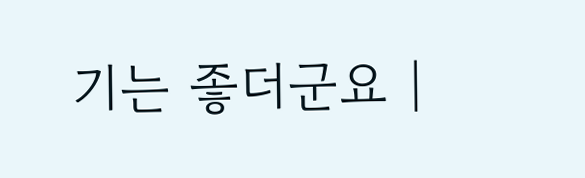기는 좋더군요 |